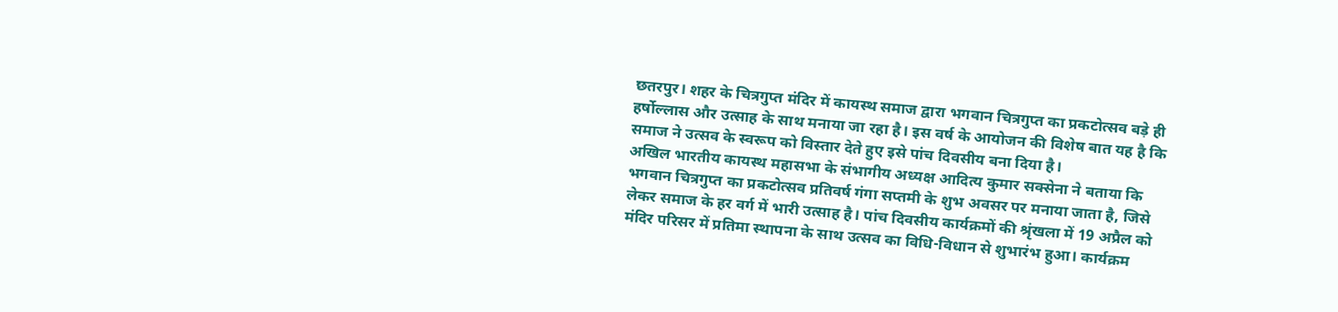छतरपुर। शहर के चित्रगुप्त मंदिर में कायस्थ समाज द्वारा भगवान चित्रगुप्त का प्रकटोत्सव बड़े ही हर्षोल्लास और उत्साह के साथ मनाया जा रहा है। इस वर्ष के आयोजन की विशेष बात यह है कि समाज ने उत्सव के स्वरूप को विस्तार देते हुए इसे पांच दिवसीय बना दिया है।
अखिल भारतीय कायस्थ महासभा के संभागीय अध्यक्ष आदित्य कुमार सक्सेना ने बताया कि भगवान चित्रगुप्त का प्रकटोत्सव प्रतिवर्ष गंगा सप्तमी के शुभ अवसर पर मनाया जाता है, जिसे लेकर समाज के हर वर्ग में भारी उत्साह है। पांच दिवसीय कार्यक्रमों की श्रृंखला में 19 अप्रैल को मंदिर परिसर में प्रतिमा स्थापना के साथ उत्सव का विधि-विधान से शुभारंभ हुआ। कार्यक्रम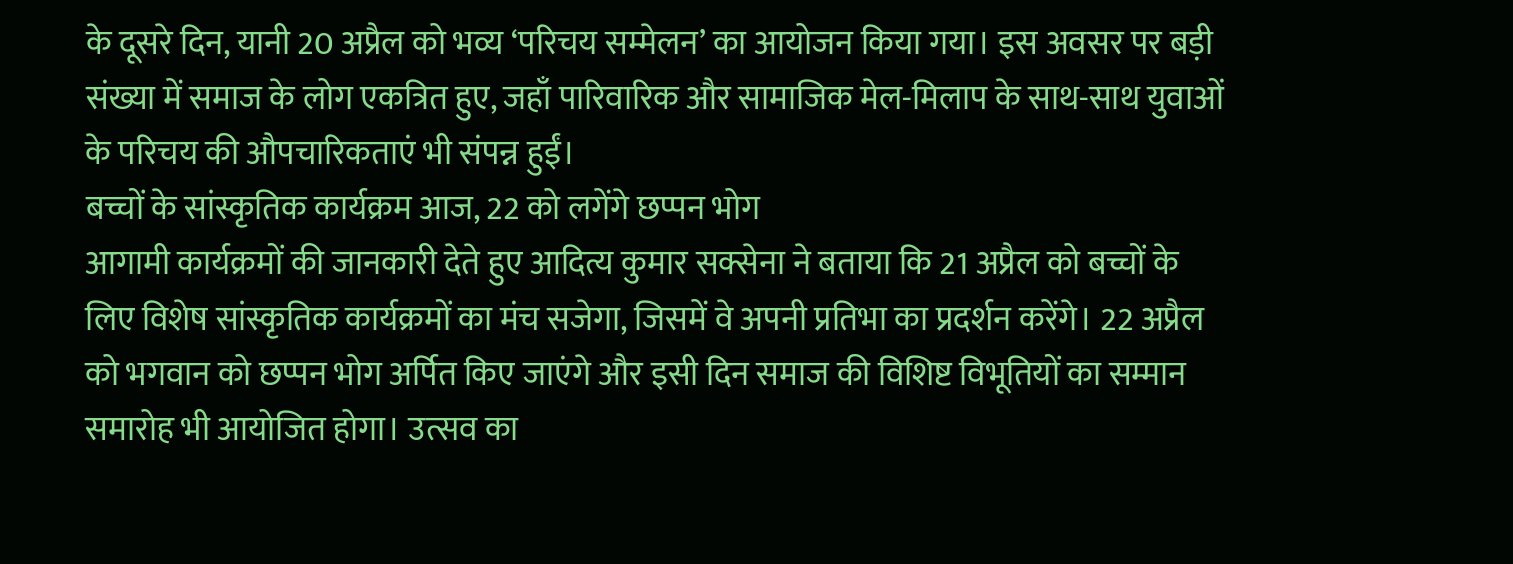के दूसरे दिन, यानी 20 अप्रैल को भव्य ‘परिचय सम्मेलन’ का आयोजन किया गया। इस अवसर पर बड़ी संख्या में समाज के लोग एकत्रित हुए, जहाँ पारिवारिक और सामाजिक मेल-मिलाप के साथ-साथ युवाओं के परिचय की औपचारिकताएं भी संपन्न हुईं।
बच्चों के सांस्कृतिक कार्यक्रम आज, 22 को लगेंगे छप्पन भोग
आगामी कार्यक्रमों की जानकारी देते हुए आदित्य कुमार सक्सेना ने बताया कि 21 अप्रैल को बच्चों के लिए विशेष सांस्कृतिक कार्यक्रमों का मंच सजेगा, जिसमें वे अपनी प्रतिभा का प्रदर्शन करेंगे। 22 अप्रैल को भगवान को छप्पन भोग अर्पित किए जाएंगे और इसी दिन समाज की विशिष्ट विभूतियों का सम्मान समारोह भी आयोजित होगा। उत्सव का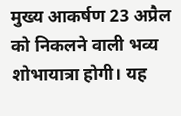मुख्य आकर्षण 23 अप्रैल को निकलने वाली भव्य शोभायात्रा होगी। यह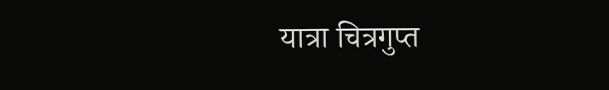यात्रा चित्रगुप्त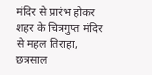मंदिर से प्रारंभ होकर शहर के चित्रगुप्त मंदिर से महल तिराहा, छत्रसाल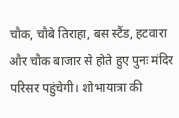चौक, चौबे तिराहा, बस स्टैंड, हटवारा और चौक बाजार से होते हुए पुनः मंदिर परिसर पहुंचेगी। शोभायात्रा की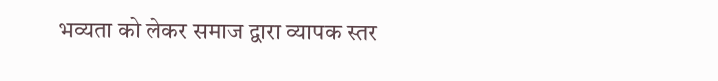भव्यता को लेकर समाज द्वारा व्यापक स्तर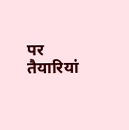पर तैयारियां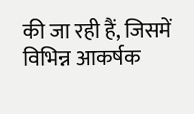की जा रही हैं, जिसमें विभिन्न आकर्षक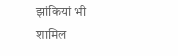झांकियां भी शामिल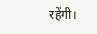रहेंगी।